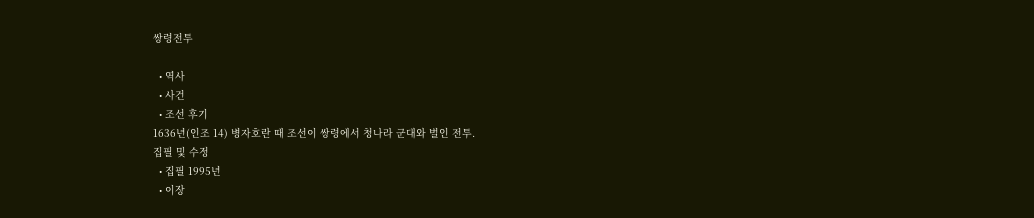쌍령전투

  • 역사
  • 사건
  • 조선 후기
1636년(인조 14) 병자호란 때 조선이 쌍령에서 청나라 군대와 벌인 전투.
집필 및 수정
  • 집필 1995년
  • 이장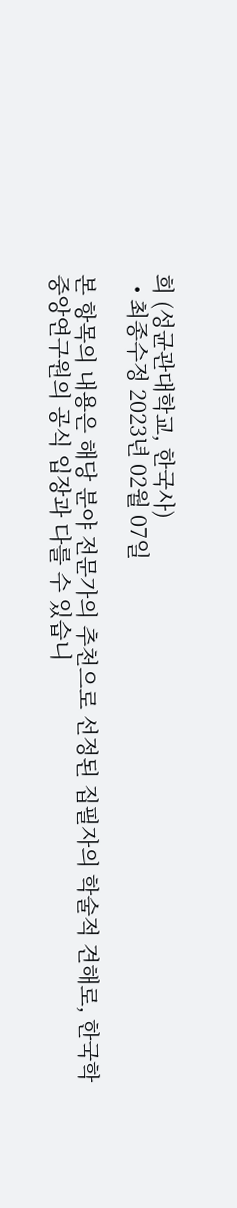희 (성균관대학교, 한국사)
  • 최종수정 2023년 02월 07일

본 항목의 내용은 해당 분야 전문가의 추천으로 선정된 집필자의 학술적 견해로, 한국학중앙연구원의 공식 입장과 다를 수 있습니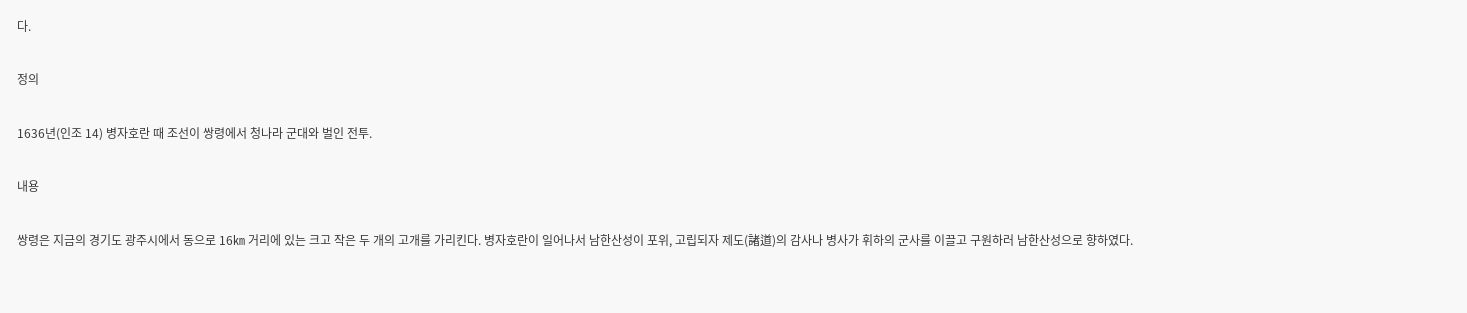다.

정의

1636년(인조 14) 병자호란 때 조선이 쌍령에서 청나라 군대와 벌인 전투.

내용

쌍령은 지금의 경기도 광주시에서 동으로 16㎞ 거리에 있는 크고 작은 두 개의 고개를 가리킨다. 병자호란이 일어나서 남한산성이 포위, 고립되자 제도(諸道)의 감사나 병사가 휘하의 군사를 이끌고 구원하러 남한산성으로 향하였다.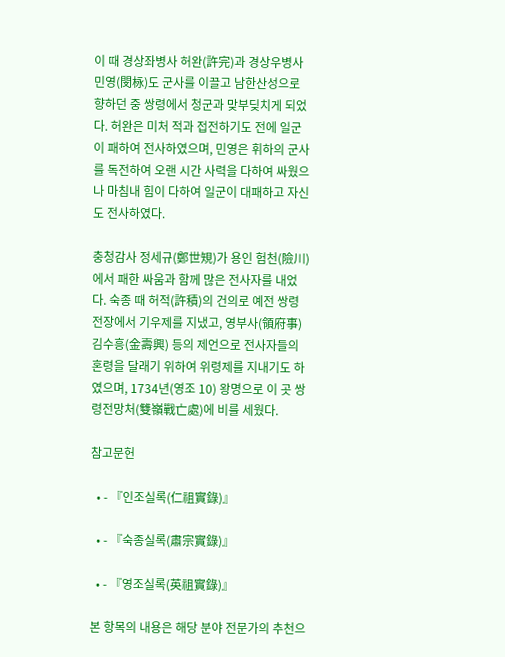이 때 경상좌병사 허완(許完)과 경상우병사 민영(閔栐)도 군사를 이끌고 남한산성으로 향하던 중 쌍령에서 청군과 맞부딪치게 되었다. 허완은 미처 적과 접전하기도 전에 일군이 패하여 전사하였으며, 민영은 휘하의 군사를 독전하여 오랜 시간 사력을 다하여 싸웠으나 마침내 힘이 다하여 일군이 대패하고 자신도 전사하였다.

충청감사 정세규(鄭世䂓)가 용인 험천(險川)에서 패한 싸움과 함께 많은 전사자를 내었다. 숙종 때 허적(許積)의 건의로 예전 쌍령 전장에서 기우제를 지냈고, 영부사(領府事) 김수흥(金壽興) 등의 제언으로 전사자들의 혼령을 달래기 위하여 위령제를 지내기도 하였으며, 1734년(영조 10) 왕명으로 이 곳 쌍령전망처(雙嶺戰亡處)에 비를 세웠다.

참고문헌

  • - 『인조실록(仁祖實錄)』

  • - 『숙종실록(肅宗實錄)』

  • - 『영조실록(英祖實錄)』

본 항목의 내용은 해당 분야 전문가의 추천으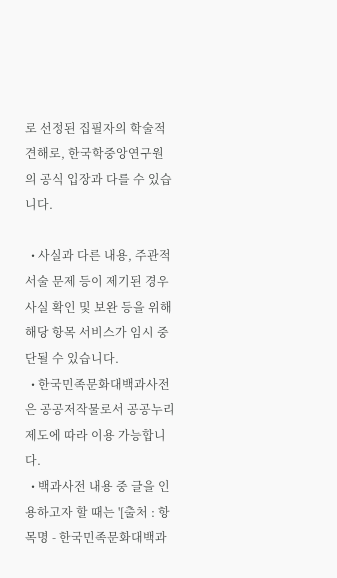로 선정된 집필자의 학술적 견해로, 한국학중앙연구원의 공식 입장과 다를 수 있습니다.

  • 사실과 다른 내용, 주관적 서술 문제 등이 제기된 경우 사실 확인 및 보완 등을 위해 해당 항목 서비스가 임시 중단될 수 있습니다.
  • 한국민족문화대백과사전은 공공저작물로서 공공누리 제도에 따라 이용 가능합니다.
  • 백과사전 내용 중 글을 인용하고자 할 때는 '[출처 : 항목명 - 한국민족문화대백과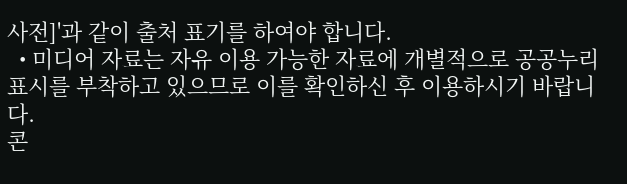사전]'과 같이 출처 표기를 하여야 합니다.
  • 미디어 자료는 자유 이용 가능한 자료에 개별적으로 공공누리 표시를 부착하고 있으므로 이를 확인하신 후 이용하시기 바랍니다.
콘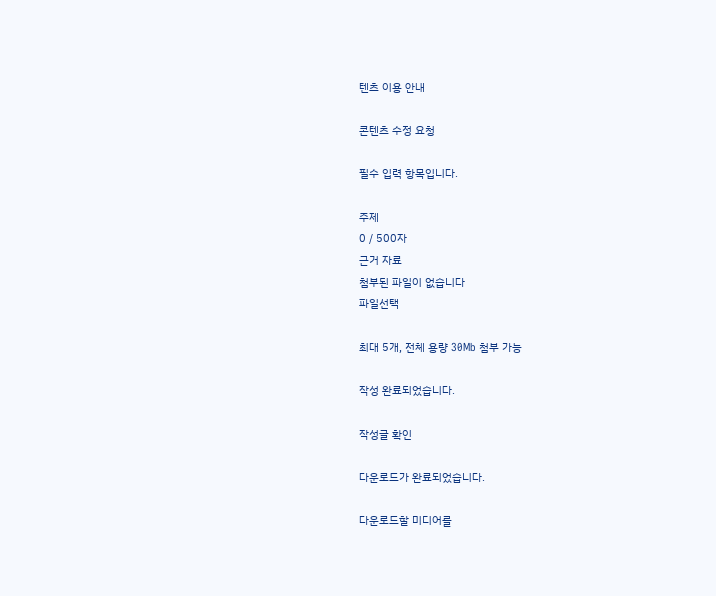텐츠 이용 안내

콘텐츠 수정 요청

필수 입력 항목입니다.

주제
0 / 500자
근거 자료
첨부된 파일이 없습니다
파일선택

최대 5개, 전체 용량 30Mb 첨부 가능

작성 완료되었습니다.

작성글 확인

다운로드가 완료되었습니다.

다운로드할 미디어를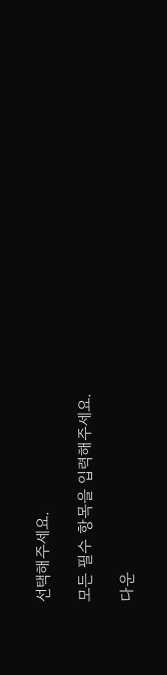선택해주세요.

모든 필수 항목을 입력해주세요.

다운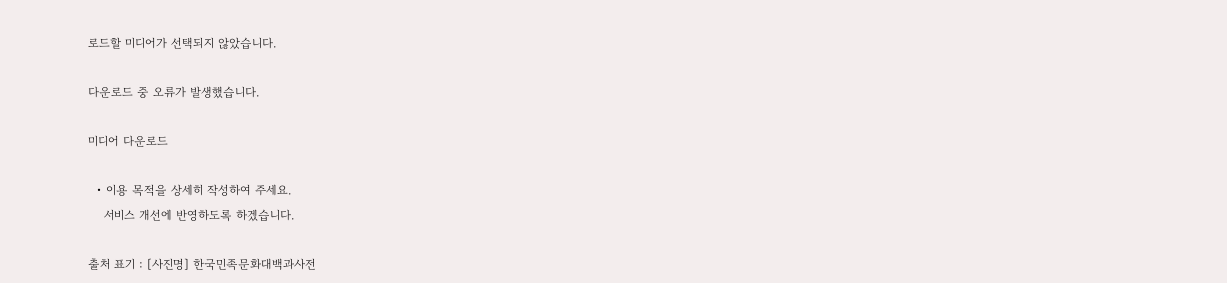로드할 미디어가 선택되지 않았습니다.

다운로드 중 오류가 발생했습니다.

미디어 다운로드

  • 이용 목적을 상세히 작성하여 주세요.
    서비스 개선에 반영하도록 하겠습니다.

출처 표기 : [사진명] 한국민족문화대백과사전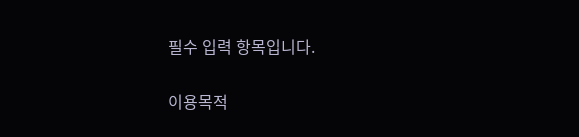필수 입력 항목입니다.

이용목적